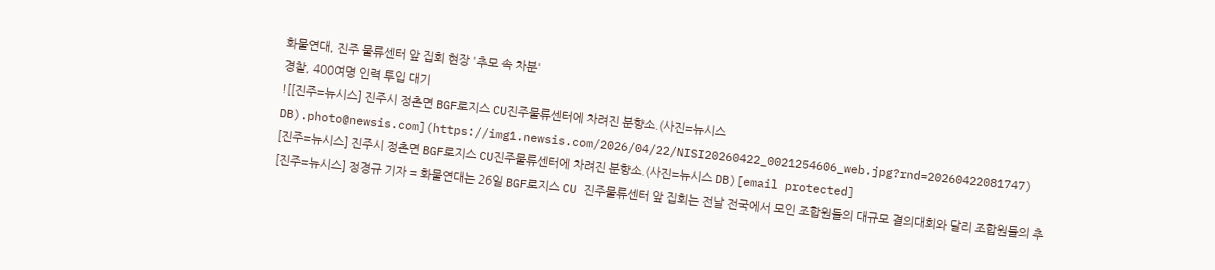화물연대, 진주 물류센터 앞 집회 현장 '추모 속 차분'
경찰, 400여명 인력 투입 대기
![[진주=뉴시스] 진주시 정촌면 BGF로지스 CU진주물류센터에 차려진 분향소.(사진=뉴시스 DB).photo@newsis.com](https://img1.newsis.com/2026/04/22/NISI20260422_0021254606_web.jpg?rnd=20260422081747)
[진주=뉴시스] 진주시 정촌면 BGF로지스 CU진주물류센터에 차려진 분향소.(사진=뉴시스 DB)[email protected]
[진주=뉴시스] 정경규 기자 = 화물연대는 26일 BGF로지스 CU 진주물류센터 앞 집회는 전날 전국에서 모인 조합원들의 대규모 결의대회와 달리 조합원들의 추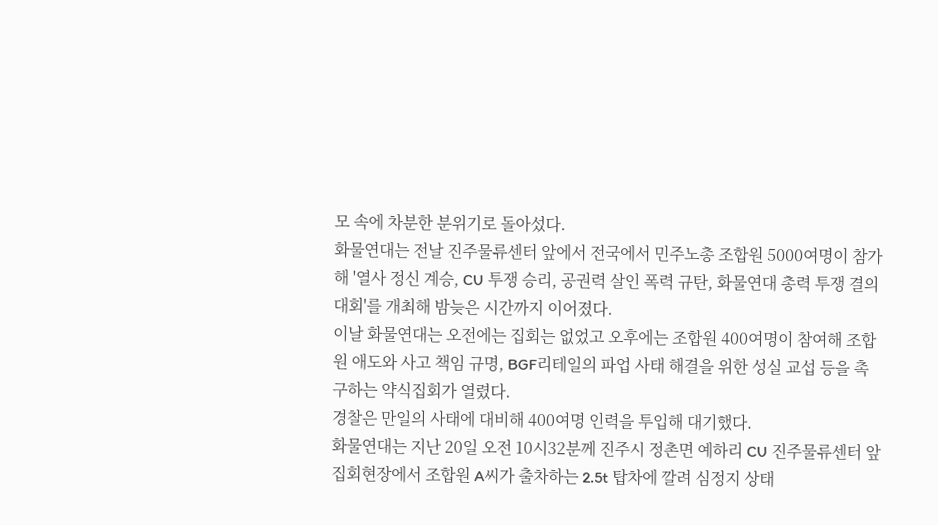모 속에 차분한 분위기로 돌아섰다.
화물연대는 전날 진주물류센터 앞에서 전국에서 민주노총 조합원 5000여명이 참가해 '열사 정신 계승, CU 투쟁 승리, 공권력 살인 폭력 규탄, 화물연대 총력 투쟁 결의대회'를 개최해 밤늦은 시간까지 이어졌다.
이날 화물연대는 오전에는 집회는 없었고 오후에는 조합원 400여명이 참여해 조합원 애도와 사고 책임 규명, BGF리테일의 파업 사태 해결을 위한 성실 교섭 등을 촉구하는 약식집회가 열렸다.
경찰은 만일의 사태에 대비해 400여명 인력을 투입해 대기했다.
화물연대는 지난 20일 오전 10시32분께 진주시 정촌면 예하리 CU 진주물류센터 앞 집회현장에서 조합원 A씨가 출차하는 2.5t 탑차에 깔려 심정지 상태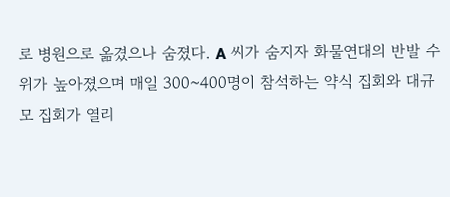로 병원으로 옮겼으나 숨졌다. A 씨가 숨지자 화물연대의 반발 수위가 높아졌으며 매일 300~400명이 참석하는 약식 집회와 대규모 집회가 열리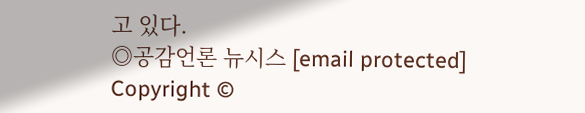고 있다.
◎공감언론 뉴시스 [email protected]
Copyright ©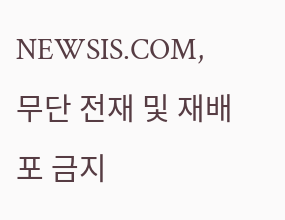NEWSIS.COM, 무단 전재 및 재배포 금지